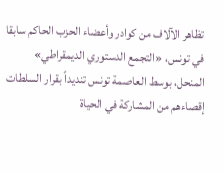تظاهر الآلاف من كوادر وأعضاء الحزب الحاكم سابقا في تونس، «التجمع الدستوري الديمقراطي» المنحل، بوسط العاصمة تونس تنديداً بقرار السلطات إقصاءهم من المشاركة في الحياة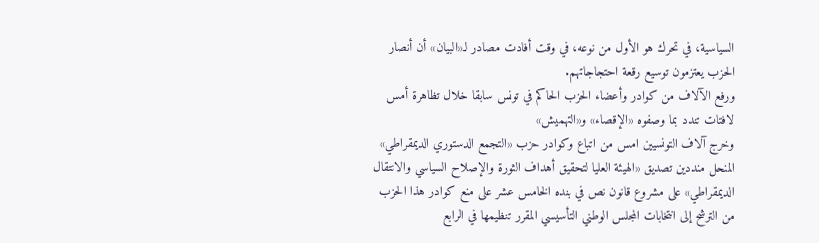السياسية، في تحرك هو الأول من نوعه، في وقت أفادت مصادر لـ«البيان» أن أنصار الحزب يعتزمون توسيع رقعة احتجاجاتهم.
ورفع الآلاف من كوادر وأعضاء الحزب الحاكم في تونس سابقا خلال تظاهرة أمس لافتات تندد بما وصفوه «الإقصاء» و«التهميش»
وخرج آلاف التونسيين امس من اتباع وكوادر حزب «التجمع الدستوري الديمقراطي» المنحل منددين تصديق «الهيئة العليا لتحقيق أهداف الثورة والإصلاح السياسي والانتقال الديمقراطي» على مشروع قانون نص في بنده الخامس عشر على منع كوادر هذا الحزب من الترشح إلى انتخابات المجلس الوطني التأسيسي المقرر تنظيمها في الرابع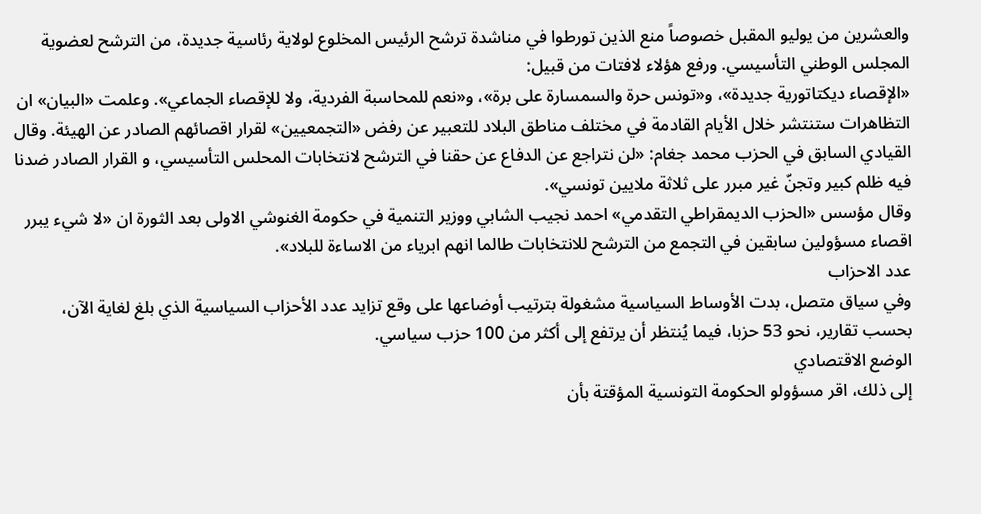والعشرين من يوليو المقبل خصوصاً منع الذين تورطوا في مناشدة ترشح الرئيس المخلوع لولاية رئاسية جديدة، من الترشح لعضوية المجلس الوطني التأسيسي. ورفع هؤلاء لافتات من قبيل:
«الإقصاء ديكتاتورية جديدة»، و«تونس حرة والسمسارة على برة»، و«نعم للمحاسبة الفردية، ولا للإقصاء الجماعي». وعلمت «البيان» ان التظاهرات ستنتشر خلال الأيام القادمة في مختلف مناطق البلاد للتعبير عن رفض «التجمعيين» لقرار اقصائهم الصادر عن الهيئة. وقال القيادي السابق في الحزب محمد جغام: «لن نتراجع عن الدفاع عن حقنا في الترشح لانتخابات المحلس التأسيسي، و القرار الصادر ضدنا فيه ظلم كبير وتجنّ غير مبرر على ثلاثة ملايين تونسي».
وقال مؤسس «الحزب الديمقراطي التقدمي» احمد نجيب الشابي ووزير التنمية في حكومة الغنوشي الاولى بعد الثورة ان «لا شيء يبرر اقصاء مسؤولين سابقين في التجمع من الترشح للانتخابات طالما انهم ابرياء من الاساءة للبلاد».
عدد الاحزاب
وفي سياق متصل، بدت الأوساط السياسية مشغولة بترتيب أوضاعها على وقع تزايد عدد الأحزاب السياسية الذي بلغ لغاية الآن، بحسب تقارير، نحو 53 حزبا، فيما يُنتظر أن يرتفع إلى أكثر من 100 حزب سياسي.
الوضع الاقتصادي
إلى ذلك، اقر مسؤولو الحكومة التونسية المؤقتة بأن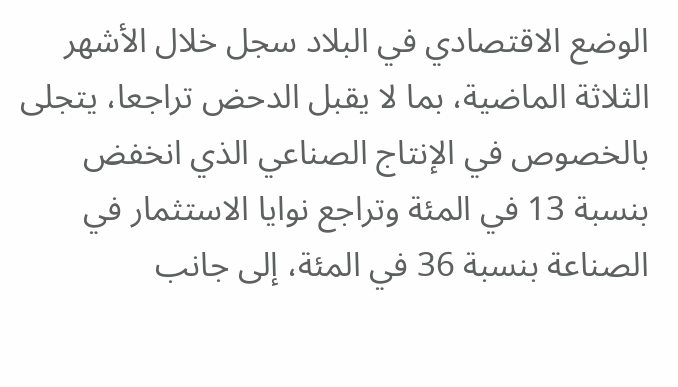الوضع الاقتصادي في البلاد سجل خلال الأشهر الثلاثة الماضية، بما لا يقبل الدحض تراجعا، يتجلى بالخصوص في الإنتاج الصناعي الذي انخفض بنسبة 13 في المئة وتراجع نوايا الاستثمار في الصناعة بنسبة 36 في المئة، إلى جانب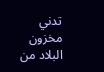تدني مخزون البلاد من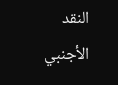النقد الأجنبي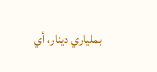بملياري دينار، أي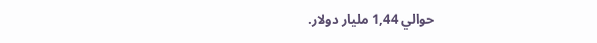حوالي 1,44 مليار دولار.